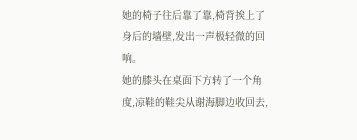她的椅子往后靠了靠,椅背挨上了身后的墙壁,发出一声极轻微的回响。
她的膝头在桌面下方转了一个角度,凉鞋的鞋尖从谢海脚边收回去,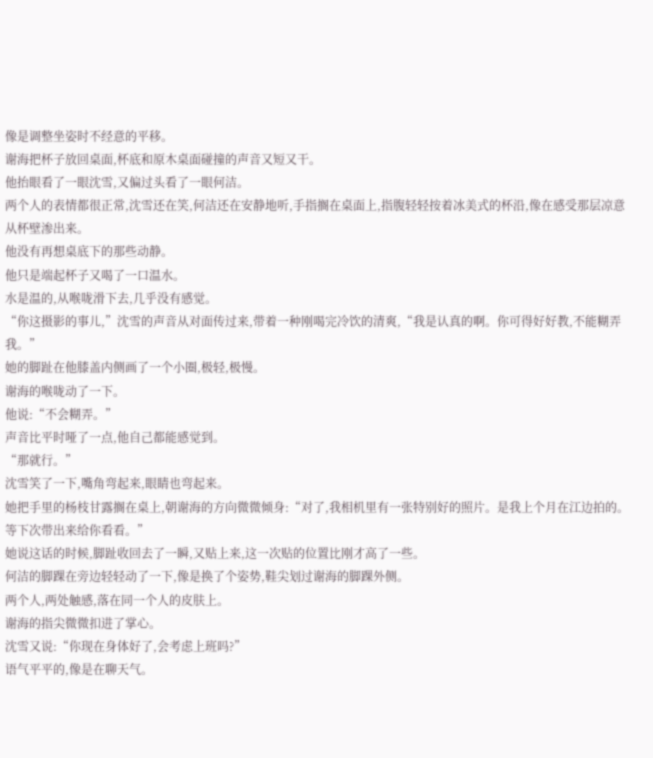像是调整坐姿时不经意的平移。
谢海把杯子放回桌面,杯底和原木桌面碰撞的声音又短又干。
他抬眼看了一眼沈雪,又偏过头看了一眼何洁。
两个人的表情都很正常,沈雪还在笑,何洁还在安静地听,手指搁在桌面上,指腹轻轻按着冰美式的杯沿,像在感受那层凉意从杯壁渗出来。
他没有再想桌底下的那些动静。
他只是端起杯子又喝了一口温水。
水是温的,从喉咙滑下去,几乎没有感觉。
“你这摄影的事儿,”沈雪的声音从对面传过来,带着一种刚喝完冷饮的清爽,“我是认真的啊。你可得好好教,不能糊弄我。”
她的脚趾在他膝盖内侧画了一个小圈,极轻,极慢。
谢海的喉咙动了一下。
他说:“不会糊弄。”
声音比平时哑了一点,他自己都能感觉到。
“那就行。”
沈雪笑了一下,嘴角弯起来,眼睛也弯起来。
她把手里的杨枝甘露搁在桌上,朝谢海的方向微微倾身:“对了,我相机里有一张特别好的照片。是我上个月在江边拍的。等下次带出来给你看看。”
她说这话的时候,脚趾收回去了一瞬,又贴上来,这一次贴的位置比刚才高了一些。
何洁的脚踝在旁边轻轻动了一下,像是换了个姿势,鞋尖划过谢海的脚踝外侧。
两个人,两处触感,落在同一个人的皮肤上。
谢海的指尖微微扣进了掌心。
沈雪又说:“你现在身体好了,会考虑上班吗?”
语气平平的,像是在聊天气。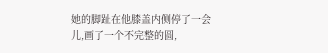她的脚趾在他膝盖内侧停了一会儿,画了一个不完整的圆,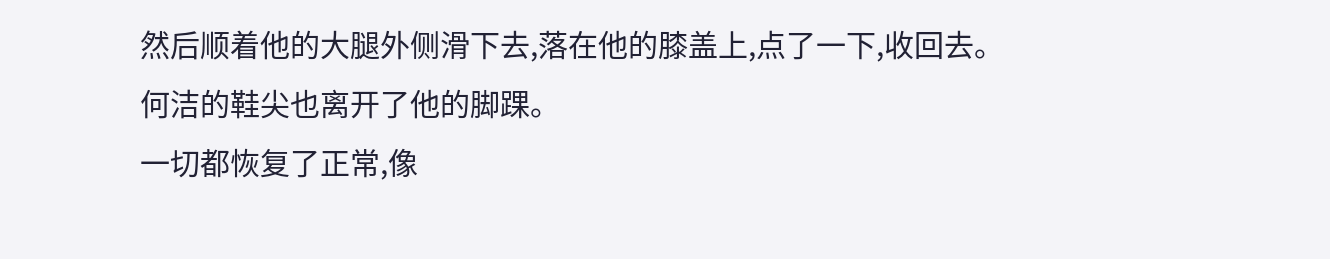然后顺着他的大腿外侧滑下去,落在他的膝盖上,点了一下,收回去。
何洁的鞋尖也离开了他的脚踝。
一切都恢复了正常,像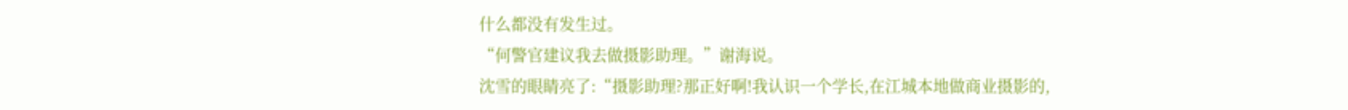什么都没有发生过。
“何警官建议我去做摄影助理。”谢海说。
沈雪的眼睛亮了:“摄影助理?那正好啊!我认识一个学长,在江城本地做商业摄影的,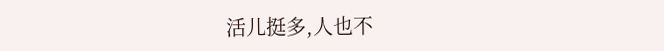活儿挺多,人也不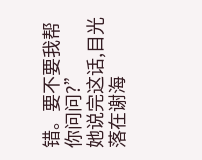错。要不要我帮你问问?”
她说完这话,目光落在谢海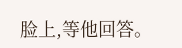脸上,等他回答。